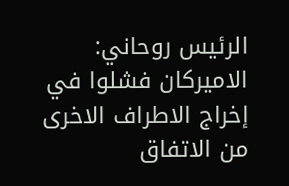الرئيس روحاني: الاميركان فشلوا في إخراج الاطراف الاخرى من الاتفاق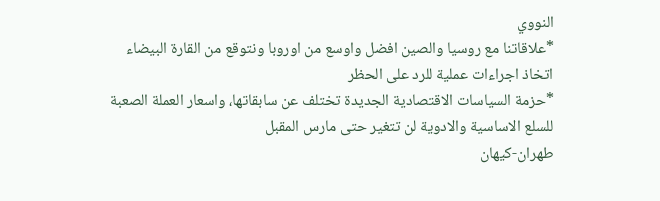النووي
*علاقاتنا مع روسيا والصين افضل واوسع من اوروبا ونتوقع من القارة البيضاء اتخاذ اجراءات عملية للرد على الحظر
*حزمة السياسات الاقتصادية الجديدة تختلف عن سابقاتها، واسعار العملة الصعبة للسلع الاساسية والادوية لن تتغير حتى مارس المقبل
طهران-كيهان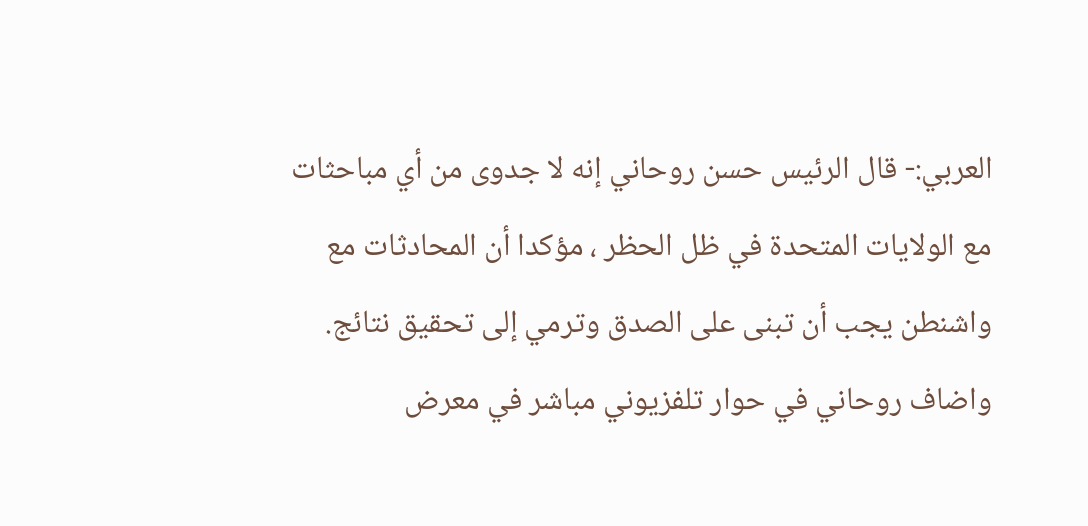العربي:- قال الرئيس حسن روحاني إنه لا جدوى من أي مباحثات مع الولايات المتحدة في ظل الحظر ، مؤكدا أن المحادثات مع واشنطن يجب أن تبنى على الصدق وترمي إلى تحقيق نتائج.
واضاف روحاني في حوار تلفزيوني مباشر في معرض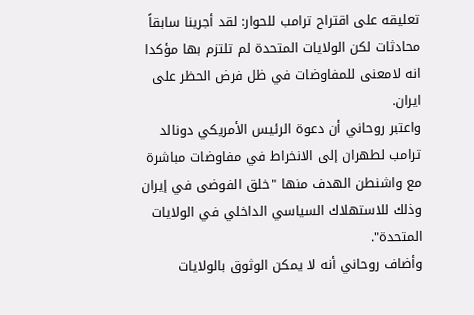تعليقه على اقتراح ترامب للحوار: لقد أجرينا سابقاً محادثات لكن الولايات المتحدة لم تلتزم بها مؤكدا انه لامعنى للمفاوضات في ظل فرض الحظر على ايران.
واعتبر روحاني أن دعوة الرئيس الأمريكي دونالد ترامب لطهران إلى الانخراط في مفاوضات مباشرة مع واشنطن الهدف منها "خلق الفوضى في إيران وذلك للاستهلاك السياسي الداخلي في الولايات المتحدة".
وأضاف روحاني أنه لا يمكن الوثوق بالولايات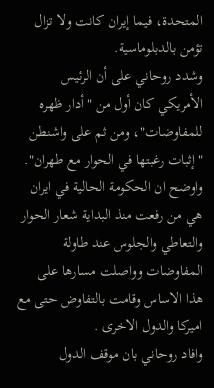المتحدة، فيما إيران كانت ولا تزال تؤمن بالدبلوماسية.
وشدد روحاني على أن الرئيس الأمريكي كان أول من "أدار ظهره للمفاوضات"، ومن ثم على واشنطن "إثبات رغبتها في الحوار مع طهران".
واوضح ان الحكومة الحالية في ايران هي من رفعت منذ البداية شعار الحوار والتعاطي والجلوس عند طاولة المفاوضات وواصلت مسارها على هذا الاساس وقامت بالتفاوض حتى مع اميركا والدول الاخرى .
وافاد روحاني بان موقف الدول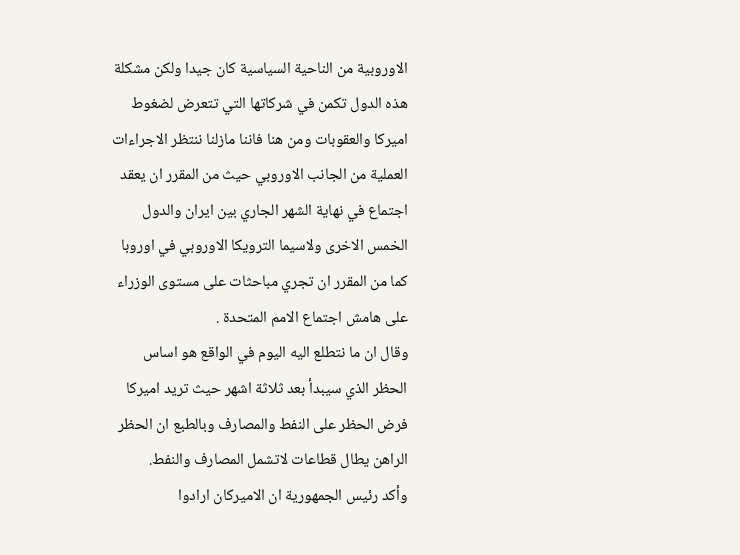الاوروبية من الناحية السياسية كان جيدا ولكن مشكلة هذه الدول تكمن في شركاتها التي تتعرض لضغوط اميركا والعقوبات ومن هنا فاننا مازلنا ننتظر الاجراءات العملية من الجانب الاوروبي حيث من المقرر ان يعقد اجتماع في نهاية الشهر الجاري بين ايران والدول الخمس الاخرى ولاسيما الترويكا الاوروبي في اوروبا كما من المقرر ان تجري مباحثات على مستوى الوزراء على هامش اجتماع الامم المتحدة .
وقال ان ما نتطلع اليه اليوم في الواقع هو اساس الحظر الذي سيبدأ بعد ثلاثة اشهر حيث تريد اميركا فرض الحظر على النفط والمصارف وبالطبع ان الحظر الراهن يطال قطاعات لاتشمل المصارف والنفط.
وأكد رئيس الجمهورية ان الاميركان ارادوا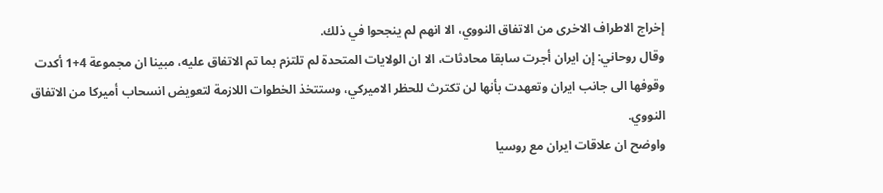إخراج الاطراف الاخرى من الاتفاق النووي، الا انهم لم ينجحوا في ذلك.
وقال روحاني: إن ايران أجرت سابقا محادثات، الا ان الولايات المتحدة لم تلتزم بما تم الاتفاق عليه، مبينا ان مجموعة 4+1 أكدت وقوفها الى جانب ايران وتعهدت بأنها لن تكترث للحظر الاميركي، وستتخذ الخطوات اللازمة لتعويض انسحاب أميركا من الاتفاق النووي.
واوضح ان علاقات ايران مع روسيا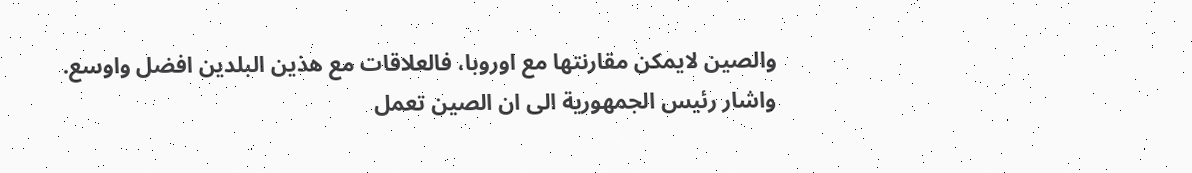والصين لايمكن مقارنتها مع اوروبا، فالعلاقات مع هذين البلدين افضل واوسع.
واشار رئيس الجمهورية الى ان الصين تعمل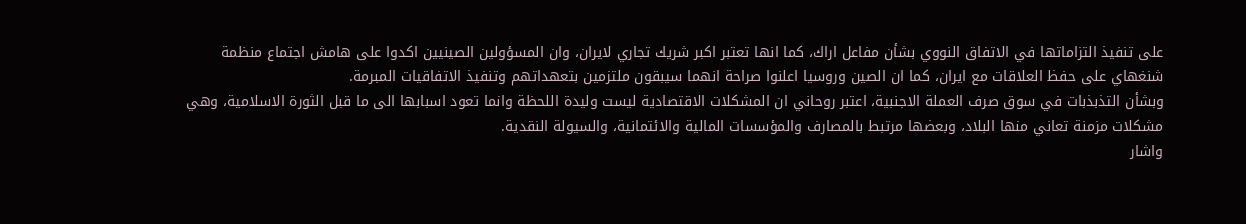على تنفيذ التزاماتها في الاتفاق النووي بشأن مفاعل اراك، كما انها تعتبر اكبر شريك تجاري لايران، وان المسؤولين الصينيين اكدوا على هامش اجتماع منظمة شنغهاي على حفظ العلاقات مع ايران، كما ان الصين وروسيا اعلنوا صراحة انهما سيبقون ملتزمين بتعهداتهم وتنفيذ الاتفاقيات المبرمة.
وبشأن التذبذبات في سوق صرف العملة الاجنبية، اعتبر روحاني ان المشكلات الاقتصادية ليست وليدة اللحظة وانما تعود اسبابها الى ما قبل الثورة الاسلامية، وهي مشكلات مزمنة تعاني منها البلاد، وبعضها مرتبط بالمصارف والمؤسسات المالية والائتمانية، والسيولة النقدية.
واشار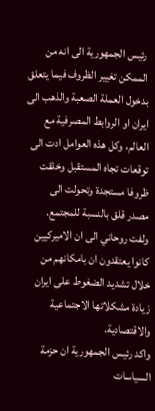رئيس الجمهورية الى انه من الممكن تغيير الظروف فيما يتعلق بدخول العملة الصعبة والذهب الى ايران او الروابط المصرفية مع العالم، وكل هذه العوامل ادت الى توقعات تجاه المستقبل وخلقت ظروفا مستجدة وتحولت الى مصدر قلق بالنسبة للمجتمع.
ولفت روحاني الى ان الاميركيين كانوا يعتقدون ان بامكانهم من خلال تشديد الضغوط على ايران زيادة مشكلاتها الاجتماعية والاقتصادية.
واكد رئيس الجمهورية ان حزمة السياسات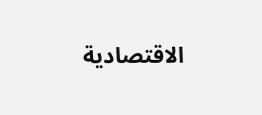الاقتصادية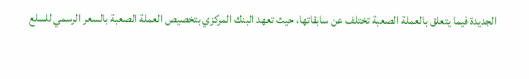الجديدة فيما يتعلق بالعملة الصعبة تختلف عن سابقاتها، حيث تعهد البنك المركزي بتخصيص العملة الصعبة بالسعر الرسمي للسلع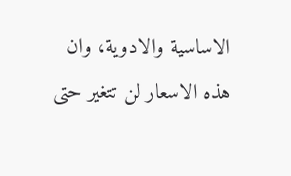الاساسية والادوية، وان هذه الاسعار لن تتغير حتى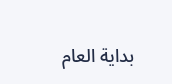بداية العام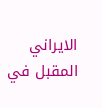الايراني المقبل في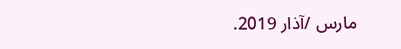مارس /آذار 2019.